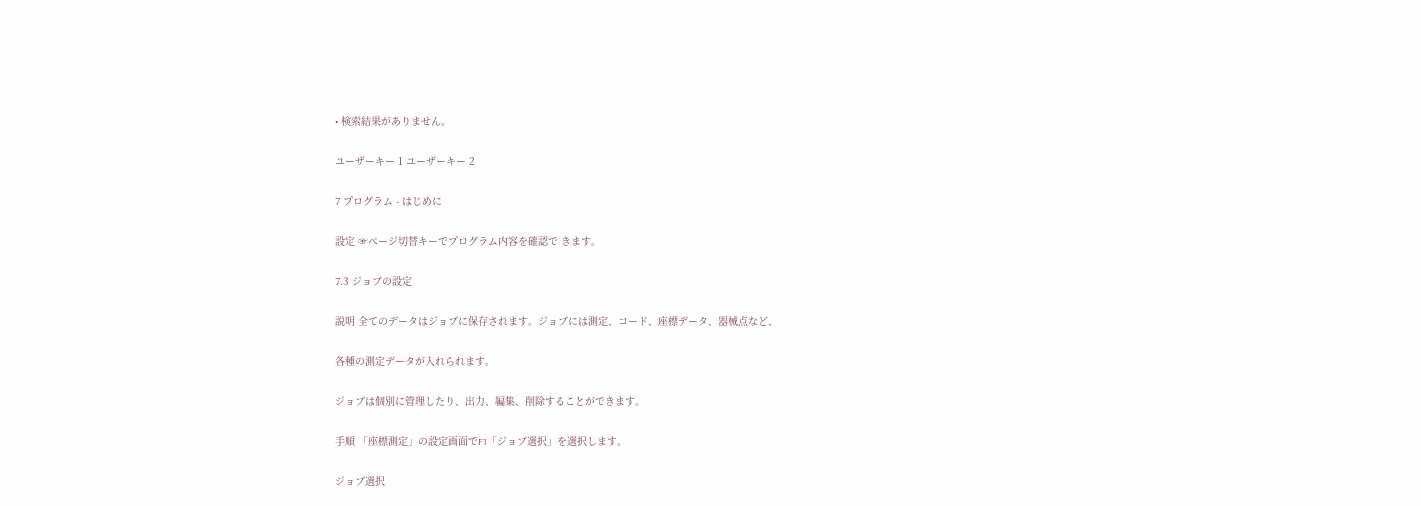• 検索結果がありません。

ユーザーキー 1 ユーザーキー 2

7 プログラム - はじめに

設定 ☞ページ切替キーでプログラム内容を確認で きます。

7.3 ジョブの設定

説明 全てのデータはジョブに保存されます。ジョブには測定、コード、座標データ、器械点など、

各種の測定データが入れられます。

ジョブは個別に管理したり、出力、編集、削除することができます。

手順 「座標測定」の設定画面でF1「ジョブ選択」を選択します。

ジョブ選択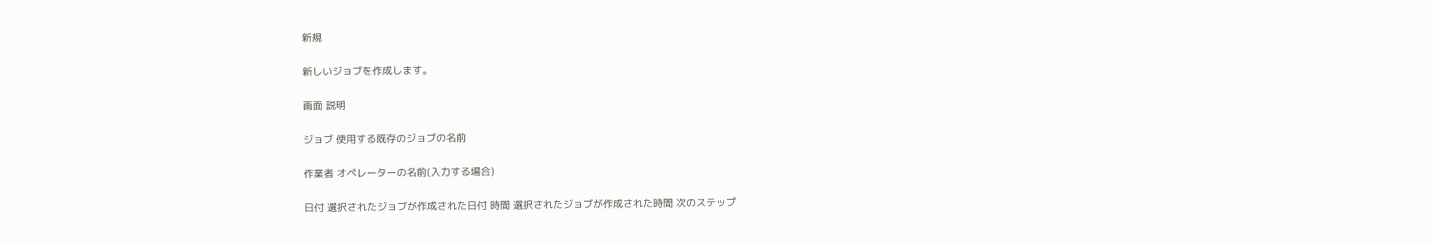新規

新しいジョブを作成します。

画面 説明

ジョブ 使用する既存のジョブの名前

作業者 オペレーターの名前(入力する場合)

日付 選択されたジョブが作成された日付 時間 選択されたジョブが作成された時間 次のステップ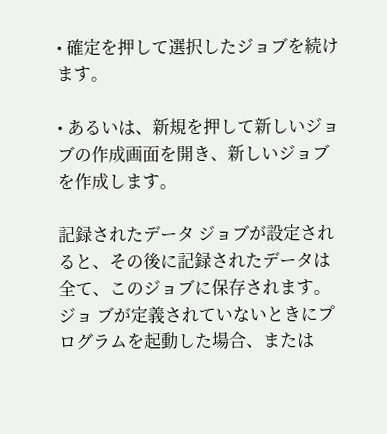• 確定を押して選択したジョブを続けます。

• あるいは、新規を押して新しいジョブの作成画面を開き、新しいジョブを作成します。

記録されたデータ ジョブが設定されると、その後に記録されたデータは全て、このジョブに保存されます。ジョ ブが定義されていないときにプログラムを起動した場合、または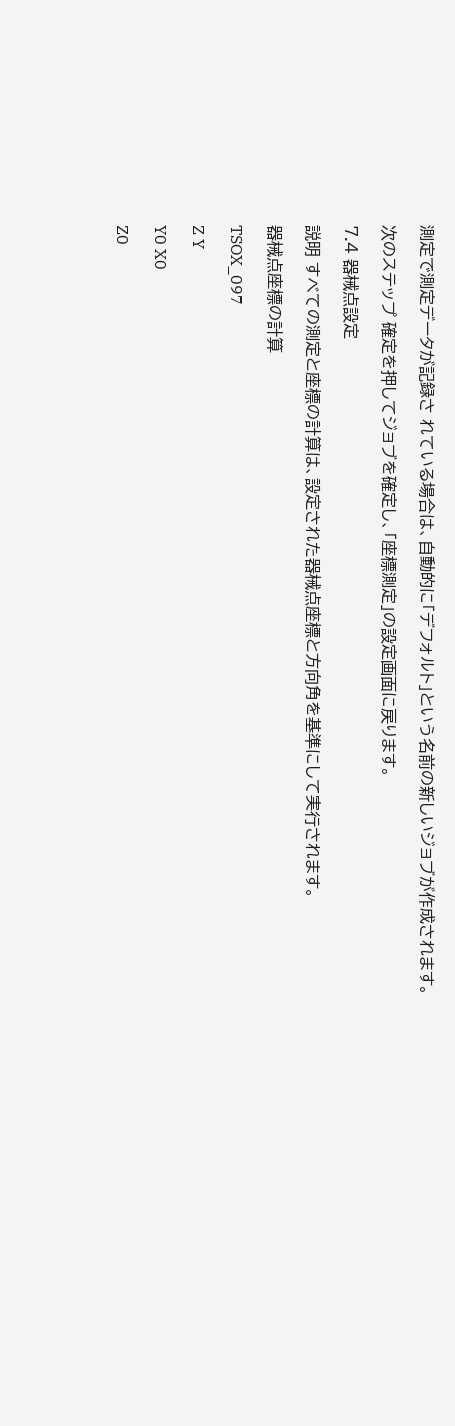測定で測定データが記録さ れている場合は、自動的に「デフォルト」という名前の新しいジョブが作成されます。

次のステップ 確定を押してジョブを確定し、「座標測定」の設定画面に戻ります。

7.4 器械点設定

説明 すべての測定と座標の計算は、設定された器械点座標と方向角を基準にして実行されます。

器械点座標の計算

TSOX_097

Z Y

Y0 X0

Z0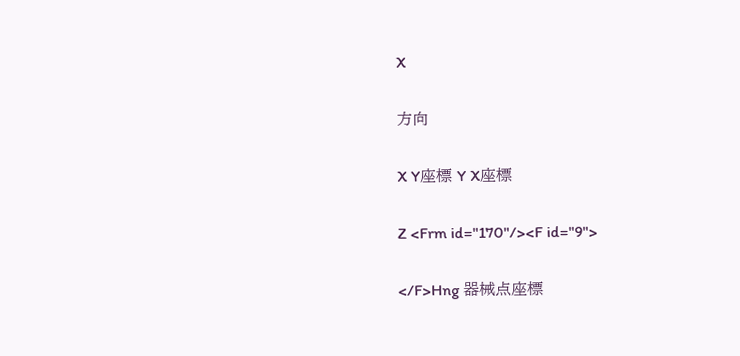X

方向

X Y座標 Y X座標

Z <Frm id="170"/><F id="9">

</F>Hng 器械点座標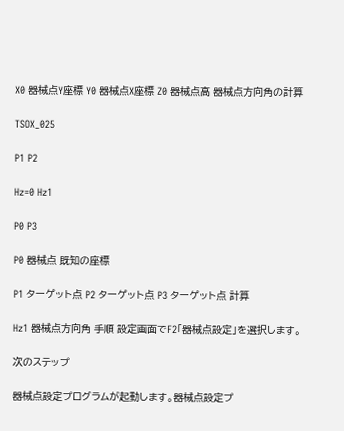X0 器械点Y座標 Y0 器械点X座標 Z0 器械点高 器械点方向角の計算

TSOX_025

P1 P2

Hz=0 Hz1

P0 P3

P0 器械点 既知の座標

P1 ターゲット点 P2 ターゲット点 P3 ターゲット点 計算

Hz1 器械点方向角 手順 設定画面でF2「器械点設定」を選択します。

次のステップ

器械点設定プログラムが起動します。器械点設定プ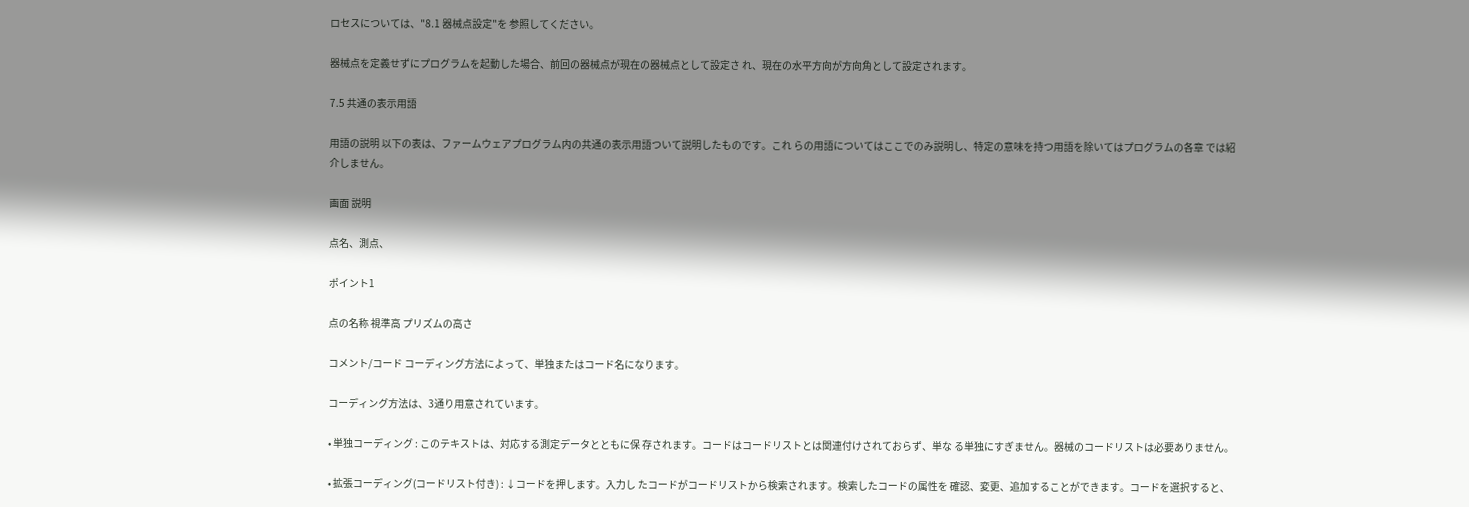ロセスについては、"8.1 器械点設定"を 参照してください。

器械点を定義せずにプログラムを起動した場合、前回の器械点が現在の器械点として設定さ れ、現在の水平方向が方向角として設定されます。

7.5 共通の表示用語

用語の説明 以下の表は、ファームウェアプログラム内の共通の表示用語ついて説明したものです。これ らの用語についてはここでのみ説明し、特定の意味を持つ用語を除いてはプログラムの各章 では紹介しません。

画面 説明

点名、測点、

ポイント1

点の名称 視準高 プリズムの高さ

コメント/コード コーディング方法によって、単独またはコード名になります。

コーディング方法は、3通り用意されています。

• 単独コーディング : このテキストは、対応する測定データとともに保 存されます。コードはコードリストとは関連付けされておらず、単な る単独にすぎません。器械のコードリストは必要ありません。

• 拡張コーディング(コードリスト付き) : ↓コードを押します。入力し たコードがコードリストから検索されます。検索したコードの属性を 確認、変更、追加することができます。コードを選択すると、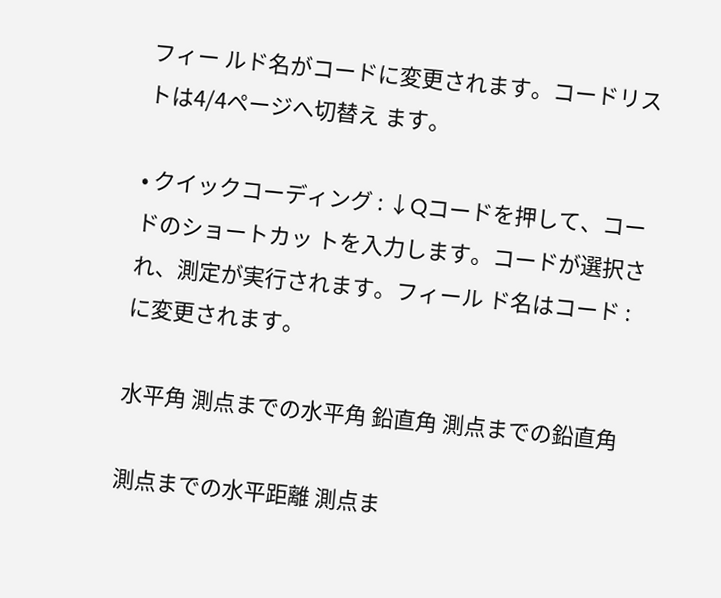フィー ルド名がコードに変更されます。コードリストは4/4ページへ切替え ます。

• クイックコーディング : ↓Qコードを押して、コードのショートカッ トを入力します。コードが選択され、測定が実行されます。フィール ド名はコード : に変更されます。

水平角 測点までの水平角 鉛直角 測点までの鉛直角

測点までの水平距離 測点ま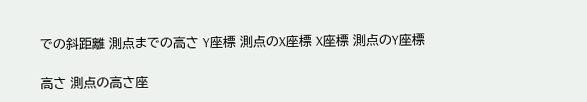での斜距離 測点までの高さ Y座標 測点のX座標 X座標 測点のY座標

高さ 測点の高さ座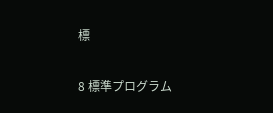標

8 標準プログラム